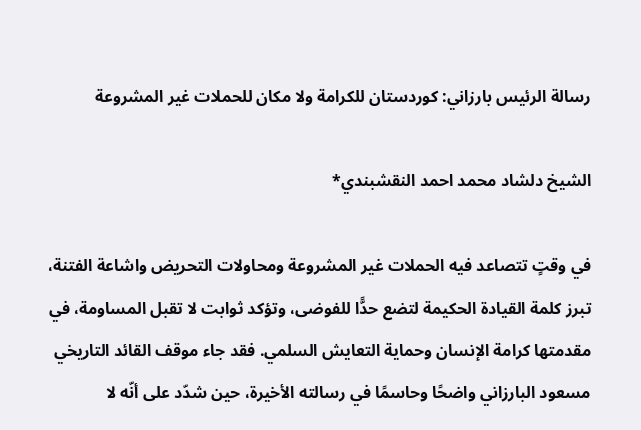رسالة الرئيس بارزاني: كوردستان للكرامة ولا مكان للحملات غير المشروعة

الشيخ دلشاد محمد احمد النقشبندي*

في وقتٍ تتصاعد فيه الحملات غير المشروعة ومحاولات التحريض واشاعة الفتنة، تبرز كلمة القيادة الحكيمة لتضع حدًّا للفوضى، وتؤكد ثوابت لا تقبل المساومة، في مقدمتها كرامة الإنسان وحماية التعايش السلمي. فقد جاء موقف القائد التاريخي مسعود البارزاني واضحًا وحاسمًا في رسالته الأخيرة، حين شدّد على أنّه لا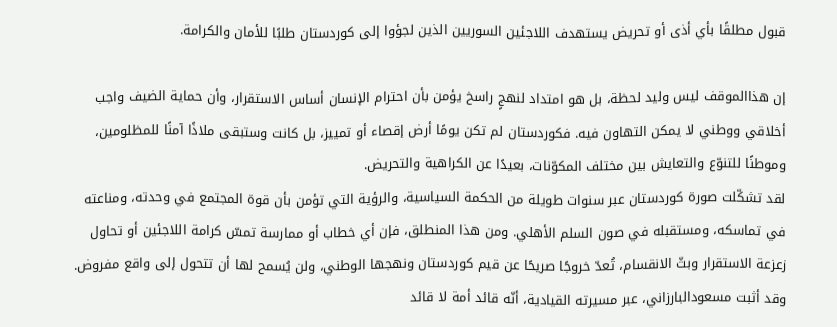قبول مطلقًا بأي أذى أو تحريض يستهدف اللاجئين السوريين الذين لجؤوا إلى كوردستان طلبًا للأمان والكرامة.

إن هذاالموقف ليس وليد لحظة، بل هو امتداد لنهجٍ راسخ يؤمن بأن احترام الإنسان أساس الاستقرار، وأن حماية الضيف واجب أخلاقي ووطني لا يمكن التهاون فيه. فكوردستان لم تكن يومًا أرض إقصاء أو تمييز، بل كانت وستبقى ملاذًا آمنًا للمظلومين، وموطنًا للتنوّع والتعايش بين مختلف المكوّنات، بعيدًا عن الكراهية والتحريض.
لقد تشكّلت صورة كوردستان عبر سنوات طويلة من الحكمة السياسية، والرؤية التي تؤمن بأن قوة المجتمع في وحدته، ومناعته في تماسكه، ومستقبله في صون السلم الأهلي. ومن هذا المنطلق، فإن أي خطاب أو ممارسة تمسّ كرامة اللاجئين أو تحاول زعزعة الاستقرار وبثّ الانقسام، تُعدّ خروجًا صريحًا عن قيم كوردستان ونهجها الوطني، ولن يُسمح لها أن تتحول إلى واقع مفروض.
وقد أثبت مسعودالبارزاني، عبر مسيرته القيادية، أنّه قائد أمة لا قائد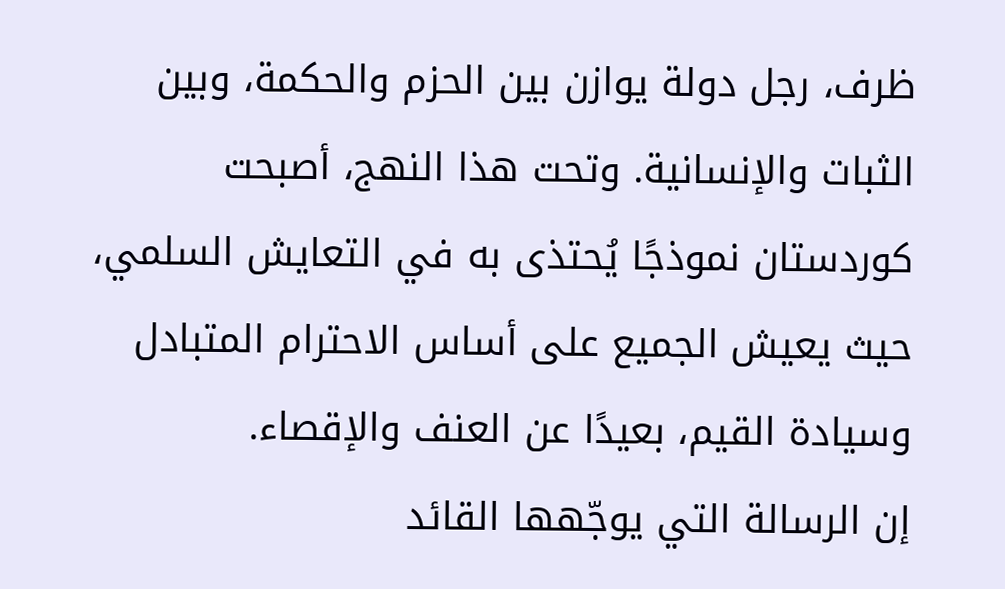ظرف، رجل دولة يوازن بين الحزم والحكمة، وبين الثبات والإنسانية. وتحت هذا النهج، أصبحت كوردستان نموذجًا يُحتذى به في التعايش السلمي، حيث يعيش الجميع على أساس الاحترام المتبادل وسيادة القيم، بعيدًا عن العنف والإقصاء.
إن الرسالة التي يوجّهها القائد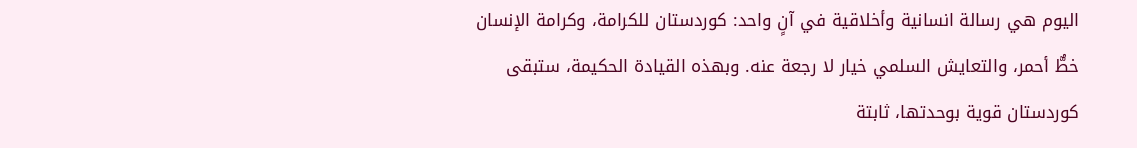اليوم هي رسالة انسانية وأخلاقية في آنٍ واحد: كوردستان للكرامة، وكرامة الإنسان خطٌّ أحمر، والتعايش السلمي خيار لا رجعة عنه. وبهذه القيادة الحكيمة، ستبقى كوردستان قوية بوحدتها، ثابتة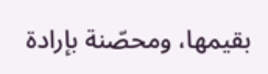بقيمها، ومحصّنة بإرادة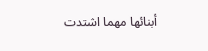أبنائها مهما اشتدت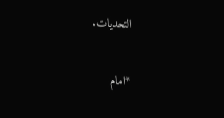التحديات.

*امام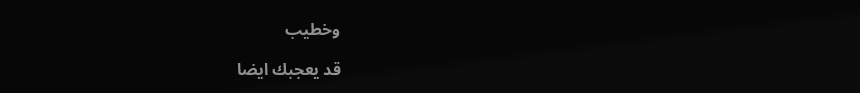وخطيب

قد يعجبك ايضا